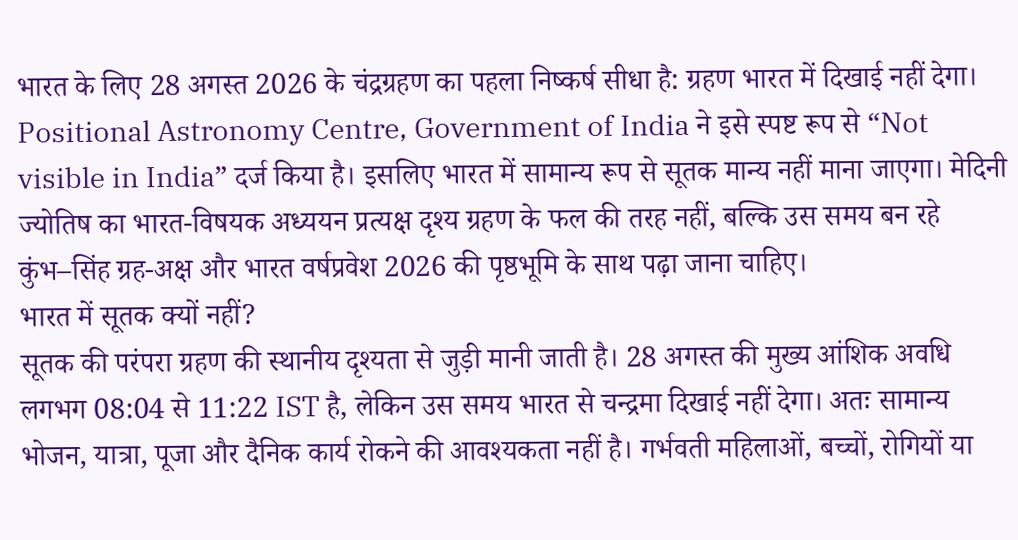भारत के लिए 28 अगस्त 2026 के चंद्रग्रहण का पहला निष्कर्ष सीधा है: ग्रहण भारत में दिखाई नहीं देगा। Positional Astronomy Centre, Government of India ने इसे स्पष्ट रूप से “Not visible in India” दर्ज किया है। इसलिए भारत में सामान्य रूप से सूतक मान्य नहीं माना जाएगा। मेदिनी ज्योतिष का भारत-विषयक अध्ययन प्रत्यक्ष दृश्य ग्रहण के फल की तरह नहीं, बल्कि उस समय बन रहे कुंभ–सिंह ग्रह-अक्ष और भारत वर्षप्रवेश 2026 की पृष्ठभूमि के साथ पढ़ा जाना चाहिए।
भारत में सूतक क्यों नहीं?
सूतक की परंपरा ग्रहण की स्थानीय दृश्यता से जुड़ी मानी जाती है। 28 अगस्त की मुख्य आंशिक अवधि लगभग 08:04 से 11:22 IST है, लेकिन उस समय भारत से चन्द्रमा दिखाई नहीं देगा। अतः सामान्य भोजन, यात्रा, पूजा और दैनिक कार्य रोकने की आवश्यकता नहीं है। गर्भवती महिलाओं, बच्चों, रोगियों या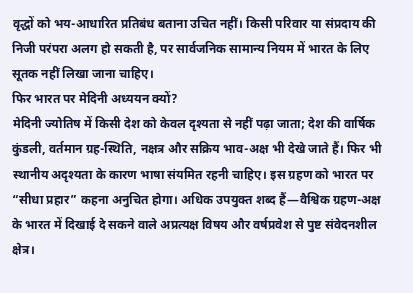वृद्धों को भय-आधारित प्रतिबंध बताना उचित नहीं। किसी परिवार या संप्रदाय की निजी परंपरा अलग हो सकती है, पर सार्वजनिक सामान्य नियम में भारत के लिए सूतक नहीं लिखा जाना चाहिए।
फिर भारत पर मेदिनी अध्ययन क्यों?
मेदिनी ज्योतिष में किसी देश को केवल दृश्यता से नहीं पढ़ा जाता; देश की वार्षिक कुंडली, वर्तमान ग्रह-स्थिति, नक्षत्र और सक्रिय भाव-अक्ष भी देखे जाते हैं। फिर भी स्थानीय अदृश्यता के कारण भाषा संयमित रहनी चाहिए। इस ग्रहण को भारत पर “सीधा प्रहार” कहना अनुचित होगा। अधिक उपयुक्त शब्द हैं—वैश्विक ग्रहण-अक्ष के भारत में दिखाई दे सकने वाले अप्रत्यक्ष विषय और वर्षप्रवेश से पुष्ट संवेदनशील क्षेत्र।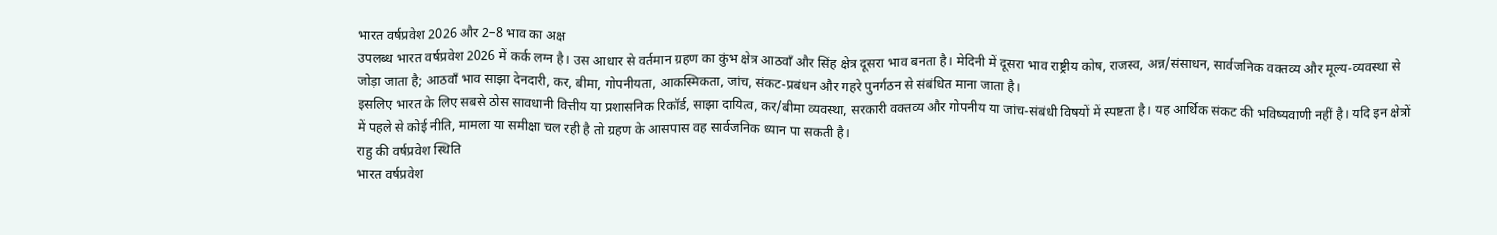भारत वर्षप्रवेश 2026 और 2–8 भाव का अक्ष
उपलब्ध भारत वर्षप्रवेश 2026 में कर्क लग्न है। उस आधार से वर्तमान ग्रहण का कुंभ क्षेत्र आठवाँ और सिंह क्षेत्र दूसरा भाव बनता है। मेदिनी में दूसरा भाव राष्ट्रीय कोष, राजस्व, अन्न/संसाधन, सार्वजनिक वक्तव्य और मूल्य-व्यवस्था से जोड़ा जाता है; आठवाँ भाव साझा देनदारी, कर, बीमा, गोपनीयता, आकस्मिकता, जांच, संकट-प्रबंधन और गहरे पुनर्गठन से संबंधित माना जाता है।
इसलिए भारत के लिए सबसे ठोस सावधानी वित्तीय या प्रशासनिक रिकॉर्ड, साझा दायित्व, कर/बीमा व्यवस्था, सरकारी वक्तव्य और गोपनीय या जांच-संबंधी विषयों में स्पष्टता है। यह आर्थिक संकट की भविष्यवाणी नहीं है। यदि इन क्षेत्रों में पहले से कोई नीति, मामला या समीक्षा चल रही है तो ग्रहण के आसपास वह सार्वजनिक ध्यान पा सकती है।
राहु की वर्षप्रवेश स्थिति
भारत वर्षप्रवेश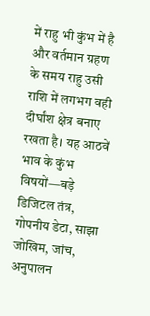में राहु भी कुंभ में है और वर्तमान ग्रहण के समय राहु उसी राशि में लगभग वही दीर्घांश क्षेत्र बनाए रखता है। यह आठवें भाव के कुंभ विषयों—बड़े डिजिटल तंत्र, गोपनीय डेटा, साझा जोखिम, जांच, अनुपालन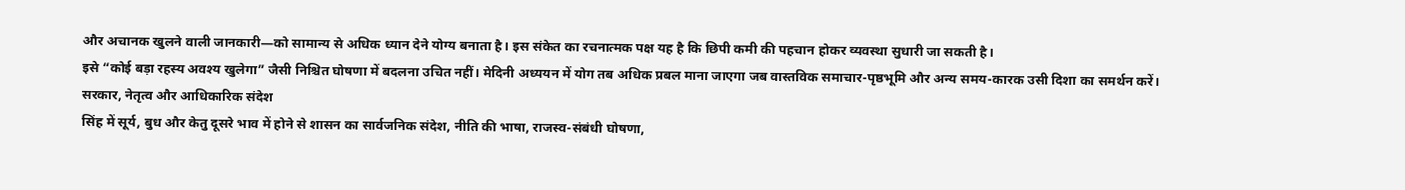और अचानक खुलने वाली जानकारी—को सामान्य से अधिक ध्यान देने योग्य बनाता है। इस संकेत का रचनात्मक पक्ष यह है कि छिपी कमी की पहचान होकर व्यवस्था सुधारी जा सकती है।
इसे “कोई बड़ा रहस्य अवश्य खुलेगा” जैसी निश्चित घोषणा में बदलना उचित नहीं। मेदिनी अध्ययन में योग तब अधिक प्रबल माना जाएगा जब वास्तविक समाचार-पृष्ठभूमि और अन्य समय-कारक उसी दिशा का समर्थन करें।
सरकार, नेतृत्व और आधिकारिक संदेश
सिंह में सूर्य, बुध और केतु दूसरे भाव में होने से शासन का सार्वजनिक संदेश, नीति की भाषा, राजस्व-संबंधी घोषणा,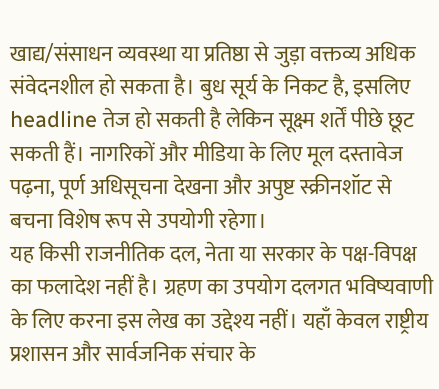खाद्य/संसाधन व्यवस्था या प्रतिष्ठा से जुड़ा वक्तव्य अधिक संवेदनशील हो सकता है। बुध सूर्य के निकट है, इसलिए headline तेज हो सकती है लेकिन सूक्ष्म शर्तें पीछे छूट सकती हैं। नागरिकों और मीडिया के लिए मूल दस्तावेज पढ़ना, पूर्ण अधिसूचना देखना और अपुष्ट स्क्रीनशॉट से बचना विशेष रूप से उपयोगी रहेगा।
यह किसी राजनीतिक दल, नेता या सरकार के पक्ष-विपक्ष का फलादेश नहीं है। ग्रहण का उपयोग दलगत भविष्यवाणी के लिए करना इस लेख का उद्देश्य नहीं। यहाँ केवल राष्ट्रीय प्रशासन और सार्वजनिक संचार के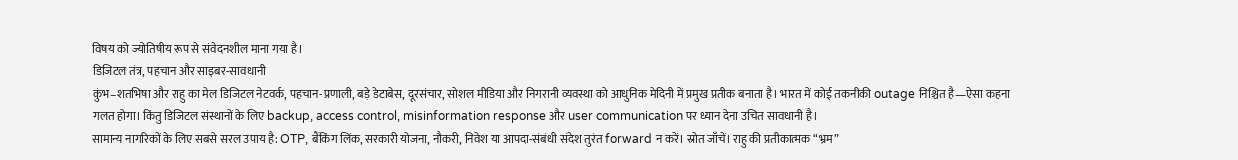विषय को ज्योतिषीय रूप से संवेदनशील माना गया है।
डिजिटल तंत्र, पहचान और साइबर-सावधानी
कुंभ–शतभिषा और राहु का मेल डिजिटल नेटवर्क, पहचान-प्रणाली, बड़े डेटाबेस, दूरसंचार, सोशल मीडिया और निगरानी व्यवस्था को आधुनिक मेदिनी में प्रमुख प्रतीक बनाता है। भारत में कोई तकनीकी outage निश्चित है—ऐसा कहना गलत होगा। किंतु डिजिटल संस्थानों के लिए backup, access control, misinformation response और user communication पर ध्यान देना उचित सावधानी है।
सामान्य नागरिकों के लिए सबसे सरल उपाय है: OTP, बैंकिंग लिंक, सरकारी योजना, नौकरी, निवेश या आपदा-संबंधी संदेश तुरंत forward न करें। स्रोत जाँचें। राहु की प्रतीकात्मक “भ्रम”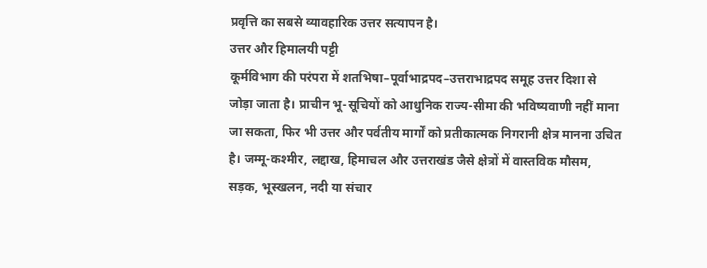प्रवृत्ति का सबसे व्यावहारिक उत्तर सत्यापन है।
उत्तर और हिमालयी पट्टी
कूर्मविभाग की परंपरा में शतभिषा–पूर्वाभाद्रपद–उत्तराभाद्रपद समूह उत्तर दिशा से जोड़ा जाता है। प्राचीन भू-सूचियों को आधुनिक राज्य-सीमा की भविष्यवाणी नहीं माना जा सकता, फिर भी उत्तर और पर्वतीय मार्गों को प्रतीकात्मक निगरानी क्षेत्र मानना उचित है। जम्मू-कश्मीर, लद्दाख, हिमाचल और उत्तराखंड जैसे क्षेत्रों में वास्तविक मौसम, सड़क, भूस्खलन, नदी या संचार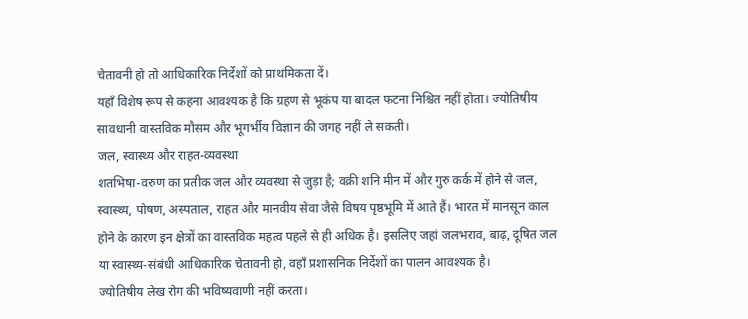चेतावनी हो तो आधिकारिक निर्देशों को प्राथमिकता दें।
यहाँ विशेष रूप से कहना आवश्यक है कि ग्रहण से भूकंप या बादल फटना निश्चित नहीं होता। ज्योतिषीय सावधानी वास्तविक मौसम और भूगर्भीय विज्ञान की जगह नहीं ले सकती।
जल, स्वास्थ्य और राहत-व्यवस्था
शतभिषा-वरुण का प्रतीक जल और व्यवस्था से जुड़ा है; वक्री शनि मीन में और गुरु कर्क में होने से जल, स्वास्थ्य, पोषण, अस्पताल, राहत और मानवीय सेवा जैसे विषय पृष्ठभूमि में आते हैं। भारत में मानसून काल होने के कारण इन क्षेत्रों का वास्तविक महत्व पहले से ही अधिक है। इसलिए जहां जलभराव, बाढ़, दूषित जल या स्वास्थ्य-संबंधी आधिकारिक चेतावनी हो, वहाँ प्रशासनिक निर्देशों का पालन आवश्यक है।
ज्योतिषीय लेख रोग की भविष्यवाणी नहीं करता।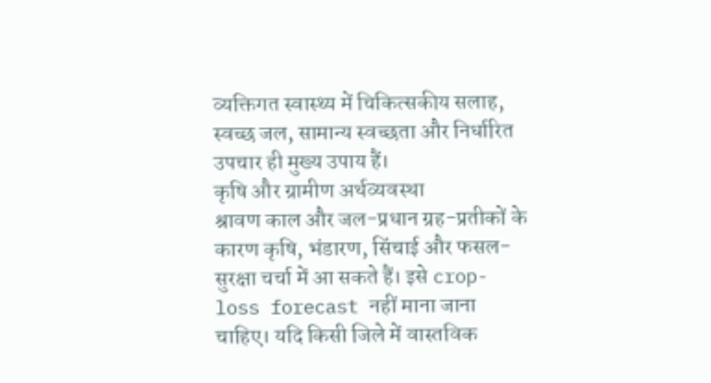व्यक्तिगत स्वास्थ्य में चिकित्सकीय सलाह, स्वच्छ जल, सामान्य स्वच्छता और निर्धारित उपचार ही मुख्य उपाय हैं।
कृषि और ग्रामीण अर्थव्यवस्था
श्रावण काल और जल-प्रधान ग्रह-प्रतीकों के कारण कृषि, भंडारण, सिंचाई और फसल-सुरक्षा चर्चा में आ सकते हैं। इसे crop-loss forecast नहीं माना जाना चाहिए। यदि किसी जिले में वास्तविक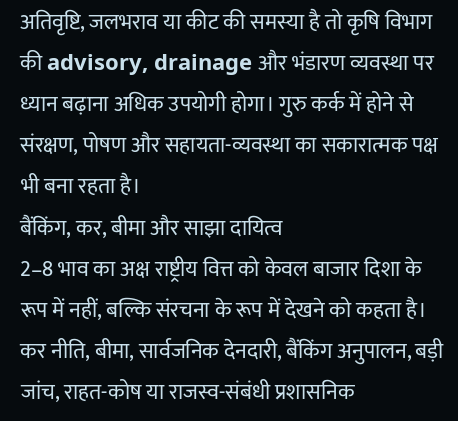अतिवृष्टि, जलभराव या कीट की समस्या है तो कृषि विभाग की advisory, drainage और भंडारण व्यवस्था पर ध्यान बढ़ाना अधिक उपयोगी होगा। गुरु कर्क में होने से संरक्षण, पोषण और सहायता-व्यवस्था का सकारात्मक पक्ष भी बना रहता है।
बैंकिंग, कर, बीमा और साझा दायित्व
2–8 भाव का अक्ष राष्ट्रीय वित्त को केवल बाजार दिशा के रूप में नहीं, बल्कि संरचना के रूप में देखने को कहता है। कर नीति, बीमा, सार्वजनिक देनदारी, बैंकिंग अनुपालन, बड़ी जांच, राहत-कोष या राजस्व-संबंधी प्रशासनिक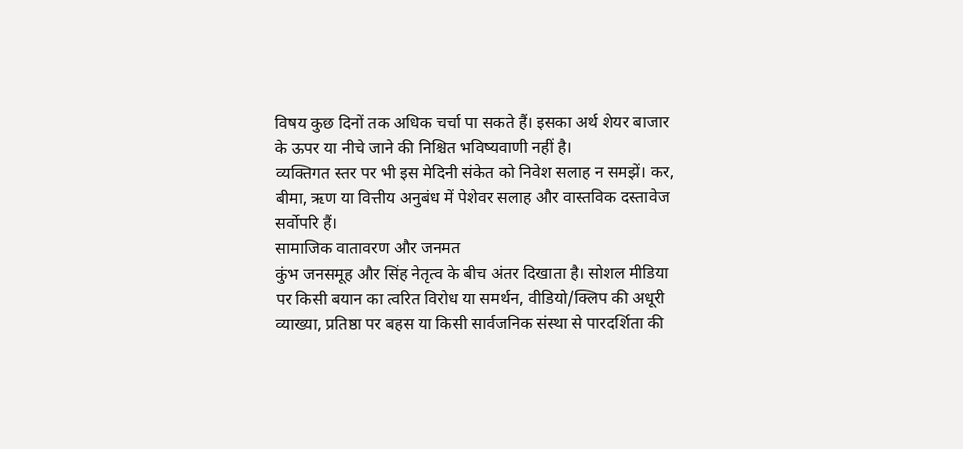विषय कुछ दिनों तक अधिक चर्चा पा सकते हैं। इसका अर्थ शेयर बाजार के ऊपर या नीचे जाने की निश्चित भविष्यवाणी नहीं है।
व्यक्तिगत स्तर पर भी इस मेदिनी संकेत को निवेश सलाह न समझें। कर, बीमा, ऋण या वित्तीय अनुबंध में पेशेवर सलाह और वास्तविक दस्तावेज सर्वोपरि हैं।
सामाजिक वातावरण और जनमत
कुंभ जनसमूह और सिंह नेतृत्व के बीच अंतर दिखाता है। सोशल मीडिया पर किसी बयान का त्वरित विरोध या समर्थन, वीडियो/क्लिप की अधूरी व्याख्या, प्रतिष्ठा पर बहस या किसी सार्वजनिक संस्था से पारदर्शिता की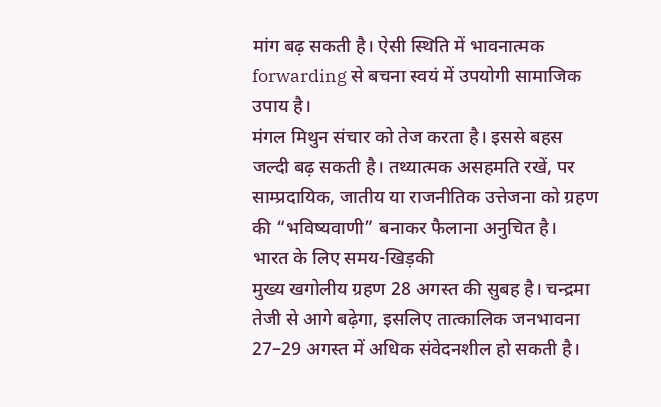मांग बढ़ सकती है। ऐसी स्थिति में भावनात्मक forwarding से बचना स्वयं में उपयोगी सामाजिक उपाय है।
मंगल मिथुन संचार को तेज करता है। इससे बहस जल्दी बढ़ सकती है। तथ्यात्मक असहमति रखें, पर साम्प्रदायिक, जातीय या राजनीतिक उत्तेजना को ग्रहण की “भविष्यवाणी” बनाकर फैलाना अनुचित है।
भारत के लिए समय-खिड़की
मुख्य खगोलीय ग्रहण 28 अगस्त की सुबह है। चन्द्रमा तेजी से आगे बढ़ेगा, इसलिए तात्कालिक जनभावना 27–29 अगस्त में अधिक संवेदनशील हो सकती है।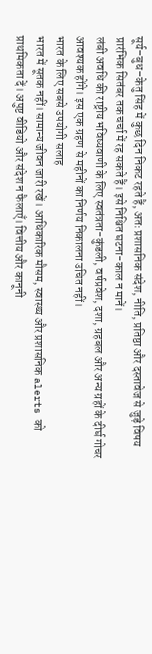सूर्य–बुध–केतु सिंह में कुछ दिन निकट रहते हैं, अतः प्रशासनिक संदेश, नीति, प्रतिष्ठा और दस्तावेज से जुड़े विषय प्रारंभिक सितंबर तक चर्चा में रह सकते हैं। इसे निश्चित घटना-काल न मानें।
लंबी अवधि की राष्ट्रीय भविष्यवाणी के लिए स्वतंत्रता-कुंडली, वर्षप्रवेश, दशा, ग्रहबल और अन्य ग्रहों के दीर्घ गोचर आवश्यक होंगे। इस एक ग्रहण से महीनों का निर्णय निकालना उचित नहीं।
भारत के लिए सबसे उपयोगी सलाह
भारत में सूतक नहीं। सामान्य जीवन जारी रखें। आधिकारिक मौसम, स्वास्थ्य और प्रशासनिक alerts को प्राथमिकता दें। अपुष्ट वीडियो और संदेश न फैलाएँ। वित्तीय और कानूनी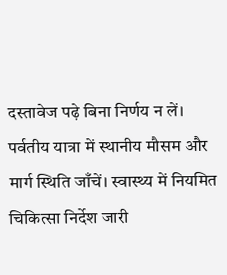दस्तावेज पढ़े बिना निर्णय न लें। पर्वतीय यात्रा में स्थानीय मौसम और मार्ग स्थिति जाँचें। स्वास्थ्य में नियमित चिकित्सा निर्देश जारी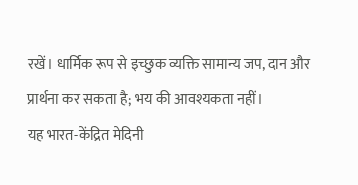रखें। धार्मिक रूप से इच्छुक व्यक्ति सामान्य जप, दान और प्रार्थना कर सकता है; भय की आवश्यकता नहीं।
यह भारत-केंद्रित मेदिनी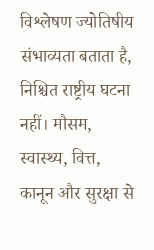विश्लेषण ज्योतिषीय संभाव्यता बताता है, निश्चित राष्ट्रीय घटना नहीं। मौसम, स्वास्थ्य, वित्त, कानून और सुरक्षा से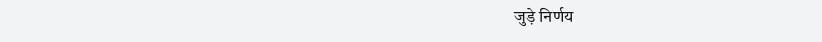जुड़े निर्णय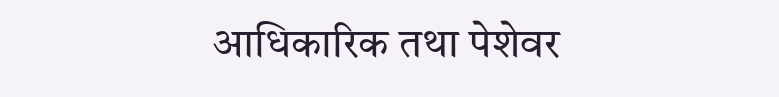आधिकारिक तथा पेशेवर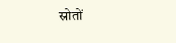स्रोतों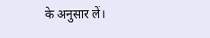के अनुसार लें।